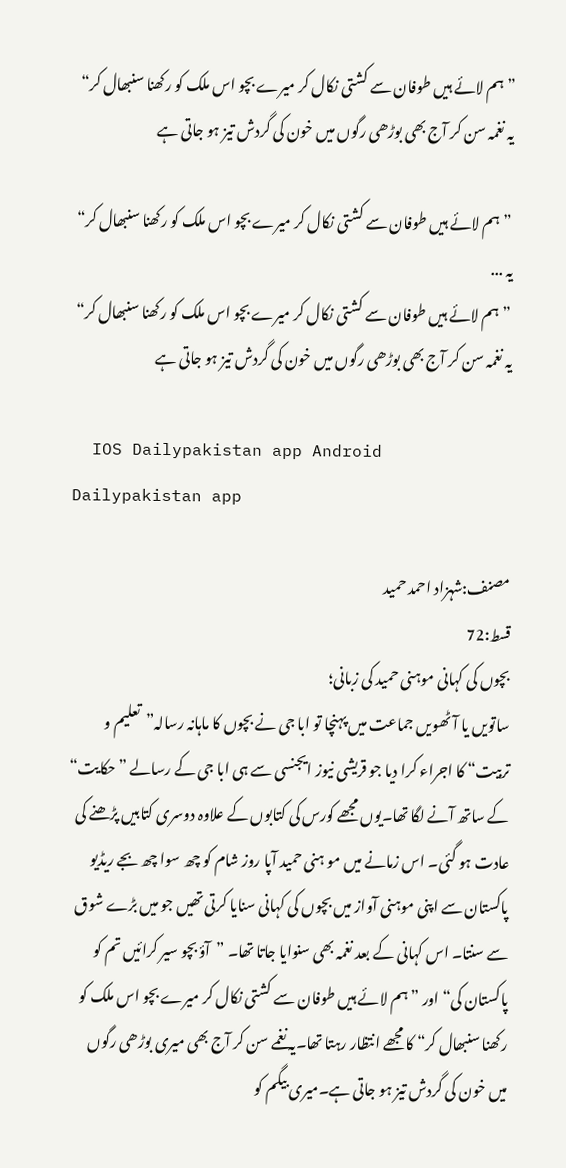”ہم لائے ہیں طوفان سے کشتی نکال کر میرے بچو اس ملک کو رکھنا سنبھال کر“ یہ نغمہ سن کر آج بھی بوڑھی رگوں میں خون کی گردش تیز ہو جاتی ہے

 ”ہم لائے ہیں طوفان سے کشتی نکال کر میرے بچو اس ملک کو رکھنا سنبھال کر“ یہ ...
 ”ہم لائے ہیں طوفان سے کشتی نکال کر میرے بچو اس ملک کو رکھنا سنبھال کر“ یہ نغمہ سن کر آج بھی بوڑھی رگوں میں خون کی گردش تیز ہو جاتی ہے

  IOS Dailypakistan app Android Dailypakistan app

مصنف:شہزاد احمد حمید
قسط:72
بچوں کی کہانی موہنی حمید کی زبانی؛
ساتویں یا آٹھویں جماعت میں پہنچا تو ابا جی نے بچوں کا ماہانہ رسالہ”تعلیم و تربیت“ کا اجراء کرا دیا جو قریشی نیوز ایجنسی سے ہی ابا جی کے رسالے ”حکایت“ کے ساتھ آنے لگا تھا۔یوں مجھے کورس کی کتابوں کے علاوہ دوسری کتابیں پڑھنے کی عادت ہو گئی۔ اس زمانے میں مو ہنی حمید آپا روز شام کو چھ سوا چھ بجے ریڈیو پاکستان سے اپنی موہنی آواز میں بچوں کی کہانی سنایا کرتی تھیں جو میں بڑے شوق سے سنتا۔ اس کہانی کے بعد نغمہ بھی سنوایا جاتا تھا۔ ”آؤ بچو سیر کرائیں تم کو پاکستان کی“ اور ”ہم لائے ہیں طوفان سے کشتی نکال کر میرے بچو اس ملک کو رکھنا سنبھال کر“ کا مجھے انتظار رہتا تھا۔یہ نغمے سن کر آج بھی میری بوڑھی رگوں میں خون کی گردش تیز ہو جاتی ہے۔میری بیگم کو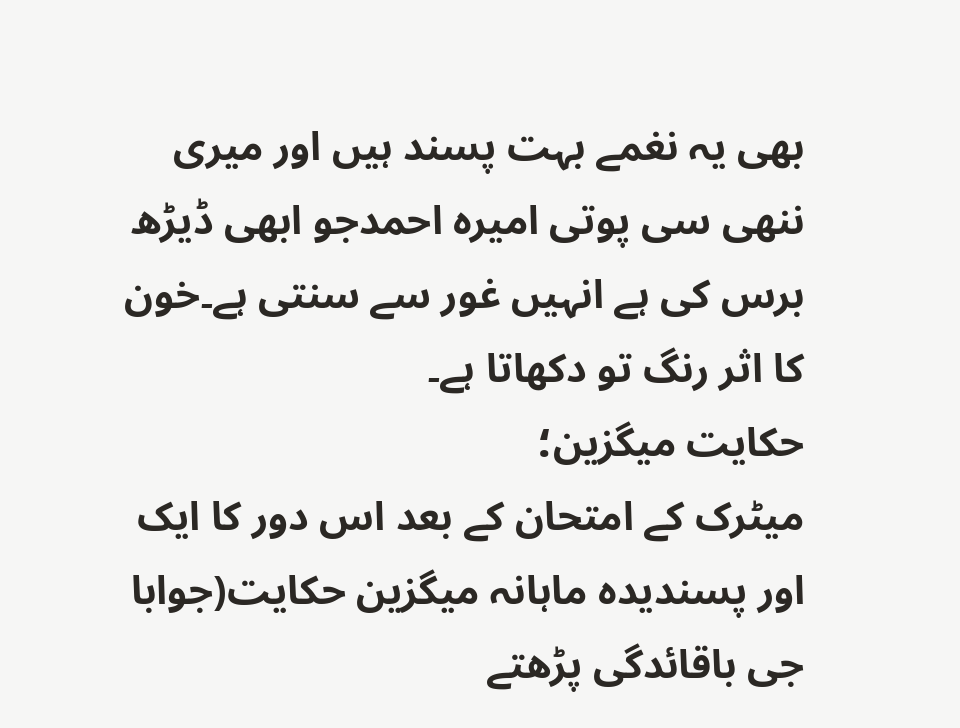بھی یہ نغمے بہت پسند ہیں اور میری ننھی سی پوتی امیرہ احمدجو ابھی ڈیڑھ برس کی ہے انہیں غور سے سنتی ہے۔خون کا اثر رنگ تو دکھاتا ہے۔
حکایت میگزین؛
میٹرک کے امتحان کے بعد اس دور کا ایک اور پسندیدہ ماہانہ میگزین حکایت(جوابا جی باقائدگی پڑھتے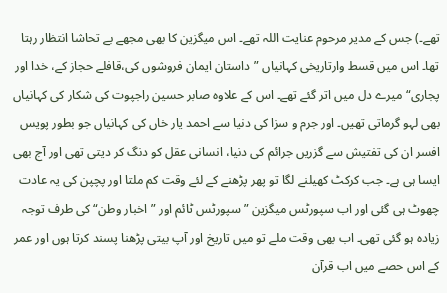تھے۔) جس کے مدیر مرحوم عنایت اللہ تھے۔ اس میگزین کا بھی مجھے بے تحاشا انتظار رہتا تھا۔ اس میں قسط وارتاریخی کہانیاں ”داستان ایمان فروشوں کی،قافلے حجاز کے، خدا اور پجاری“ میرے دل میں اتر گئے تھے۔ اس کے علاوہ صابر حسین راجپوت کی شکار کی کہانیاں بھی لہو گرماتی تھیں۔ اور جرم و سزا کی دنیا سے احمد یار خاں کی کہانیاں جو بطور پویس افسر ان کی تفتیش سے گزریں جرائم کی دنیا، انسانی عقل کو دنگ کر دیتی تھی اور آج بھی ایسا ہی ہے۔ جب کرکٹ کھیلنے لگا تو پھر پڑھنے کے لئے وقت کم ملتا اور پچپن کی یہ عادت چھوٹ ہی گئی اور اب سپورٹس میگزین ”سپورٹس ٹائم اور ”اخبار وطن“ کی طرف توجہ زیادہ ہو گئی تھی۔ اب بھی وقت ملے تو میں تاریخ اور آپ بیتی پڑھنا پسند کرتا ہوں اور عمر کے اس حصے میں اب قرآن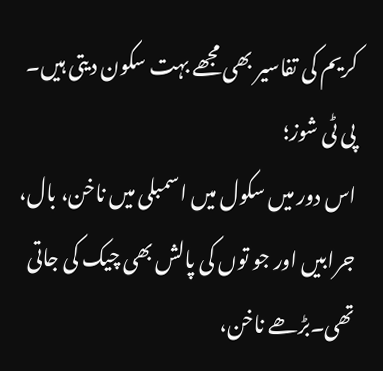کریم کی تفاسیر بھی مجھے بہت سکون دیتی ہیں۔
پی ٹی شوز؛
اس دور میں سکول میں اسمبلی میں ناخن، بال، جرابیں اور جو توں کی پالش بھی چیک کی جاتی تھی۔بڑھے ناخن،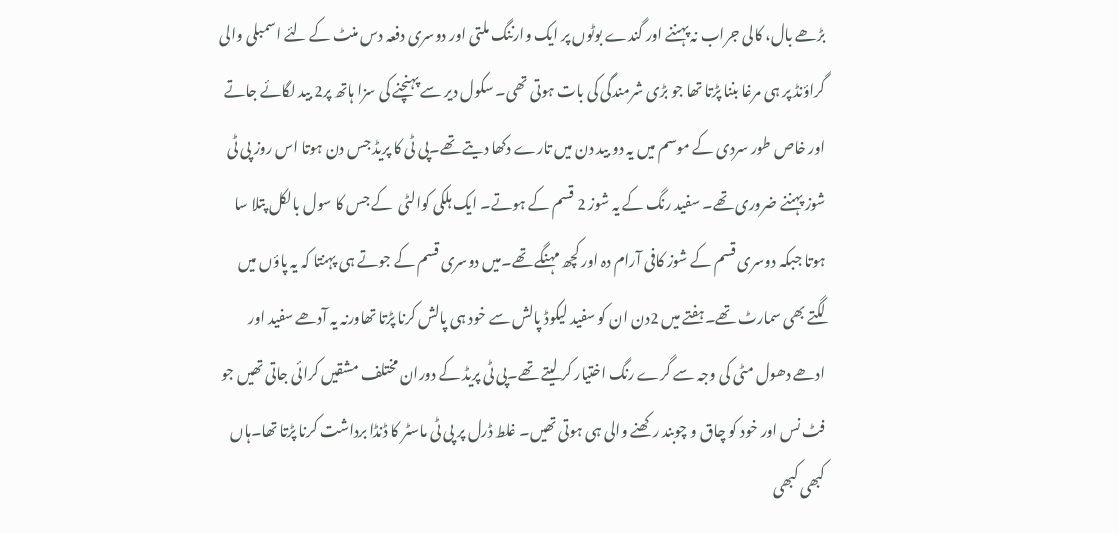بڑھے بال، کالی جراب نہ پہننے اور گندے بوٹوں پر ایک وارننگ ملتی اور دوسری دفعہ دس منٹ کے لئے اسمبلی والی گراؤنڈ پر ہی مرغا بننا پڑتا تھا جو بڑی شرمندگی کی بات ہوتی تھی۔ سکول دیر سے پہنچنے کی سزا ہاتھ پر2 بید لگائے جاتے اور خاص طور سردی کے موسم میں یہ دو بید دن میں تارے دکھا دیتے تھے۔پی ٹی کا پریڈ جس دن ہوتا اس روز پی ٹی شوز پہننے ضروری تھے۔ سفید رنگ کے یہ شوز 2 قسم کے ہوتے۔ ایک ہلکی کوالٹی  کے جس کا سول بالکل پتلا سا ہوتا جبکہ دوسری قسم کے شوز کافی آرام دہ اور کچھ مہنگے تھے۔میں دوسری قسم کے جوتے ہی پہنتا کہ یہ پاؤں میں لگتے بھی سمارٹ تھے۔ہفتے میں 2دن ان کو سفید لیکوڈ پالش سے خود ہی پالش کرنا پڑتا تھاورنہ یہ آدھے سفید اور ادھے دھول مٹی کی وجہ سے گرے رنگ اختیار کر لیتے تھے۔پی ٹی پریڈ کے دوران مختلف مشقیں کرائی جاتی تھیں جو فٹ نس اور خود کو چاق و چوبند رکھنے والی ہی ہوتی تھیں۔ غلط ڈرل پر پی ٹی ماسٹر کا ڈنڈا برداشت کرنا پڑتا تھا۔ہاں کبھی کبھی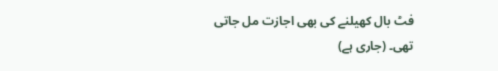فٹ بال کھیلنے کی بھی اجازت مل جاتی تھی۔ (جاری ہے)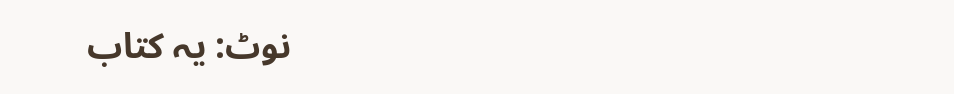نوٹ: یہ کتاب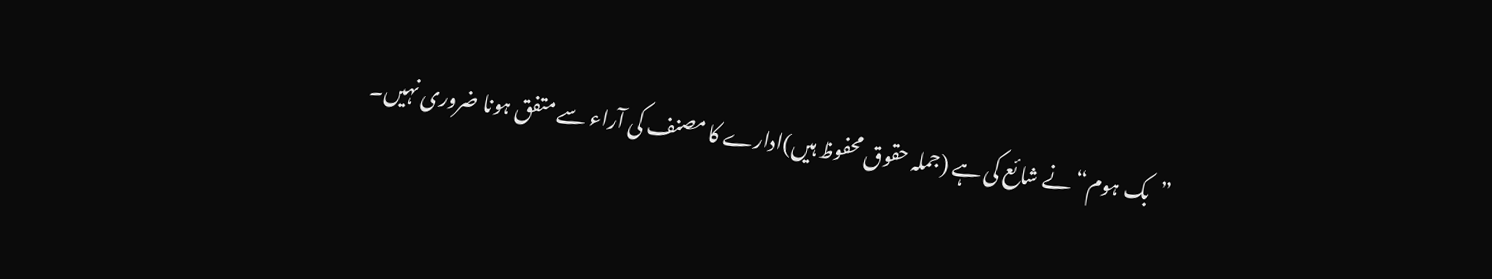”بک ہوم“ نے شائع کی ہے (جملہ حقوق محفوظ ہیں)ادارے کا مصنف کی آراء سے متفق ہونا ضروری نہیں۔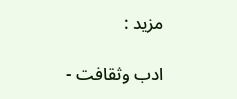مزید :

ادب وثقافت -